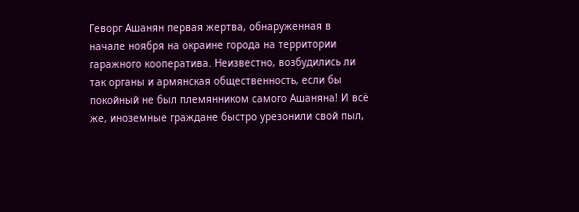Геворг Ашанян первая жертва, обнаруженная в начале ноября на окраине города на территории гаражного кооператива. Неизвестно, возбудились ли так органы и армянская общественность, если бы покойный не был племянником самого Ашаняна! И всё же, иноземные граждане быстро урезонили свой пыл,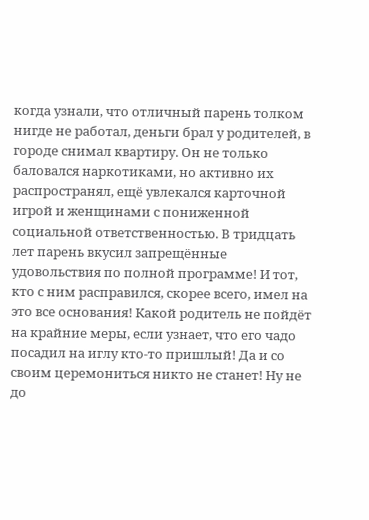когда узнали, что отличный парень толком нигде не работал, деньги брал у родителей, в городе снимал квартиру. Он не только баловался наркотиками, но активно их распространял, ещё увлекался карточной игрой и женщинами с пониженной социальной ответственностью. В тридцать лет парень вкусил запрещённые удовольствия по полной программе! И тот, кто с ним расправился, скорее всего, имел на это все основания! Какой родитель не пойдёт на крайние меры, если узнает, что его чадо посадил на иглу кто-то пришлый! Да и со своим церемониться никто не станет! Ну не до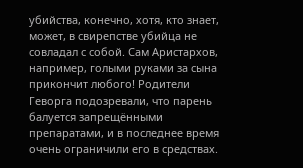убийства, конечно, хотя, кто знает, может, в свирепстве убийца не совладал с собой. Сам Аристархов, например, голыми руками за сына прикончит любого! Родители Геворга подозревали, что парень балуется запрещёнными препаратами, и в последнее время очень ограничили его в средствах.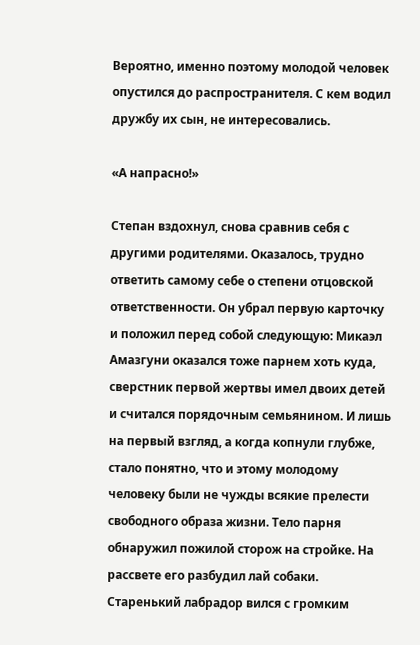Вероятно, именно поэтому молодой человек опустился до распространителя. С кем водил дружбу их сын, не интересовались.

«А напрасно!»

Степан вздохнул, снова сравнив себя с другими родителями. Оказалось, трудно ответить самому себе о степени отцовской ответственности. Он убрал первую карточку и положил перед собой следующую: Микаэл Амазгуни оказался тоже парнем хоть куда, сверстник первой жертвы имел двоих детей и считался порядочным семьянином. И лишь на первый взгляд, а когда копнули глубже, стало понятно, что и этому молодому человеку были не чужды всякие прелести свободного образа жизни. Тело парня обнаружил пожилой сторож на стройке. На рассвете его разбудил лай собаки. Старенький лабрадор вился с громким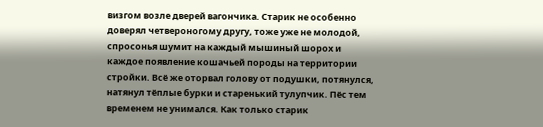визгом возле дверей вагончика. Старик не особенно доверял четвероногому другу, тоже уже не молодой, спросонья шумит на каждый мышиный шорох и каждое появление кошачьей породы на территории стройки. Всё же оторвал голову от подушки, потянулся, натянул тёплые бурки и старенький тулупчик. Пёс тем временем не унимался. Как только старик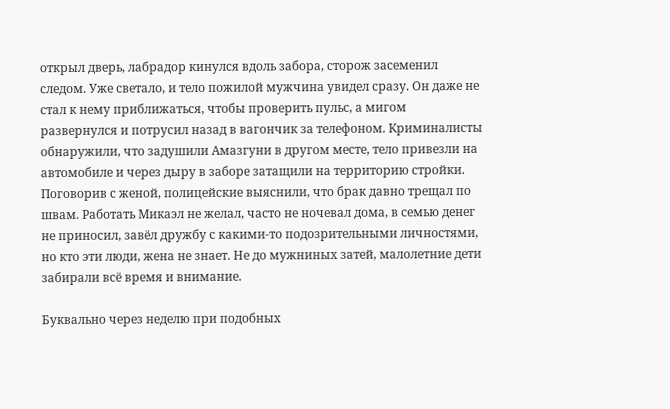открыл дверь, лабрадор кинулся вдоль забора, сторож засеменил следом. Уже светало, и тело пожилой мужчина увидел сразу. Он даже не стал к нему приближаться, чтобы проверить пульс, а мигом развернулся и потрусил назад в вагончик за телефоном. Криминалисты обнаружили, что задушили Амазгуни в другом месте, тело привезли на автомобиле и через дыру в заборе затащили на территорию стройки. Поговорив с женой, полицейские выяснили, что брак давно трещал по швам. Работать Микаэл не желал, часто не ночевал дома, в семью денег не приносил, завёл дружбу с какими-то подозрительными личностями, но кто эти люди, жена не знает. Не до мужниных затей, малолетние дети забирали всё время и внимание.

Буквально через неделю при подобных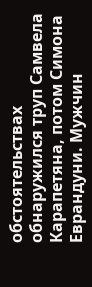обстоятельствах обнаружился труп Самвела Карапетяна, потом Симона Еврандуни. Мужчин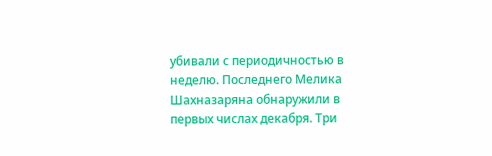убивали с периодичностью в неделю. Последнего Мелика Шахназаряна обнаружили в первых числах декабря. Три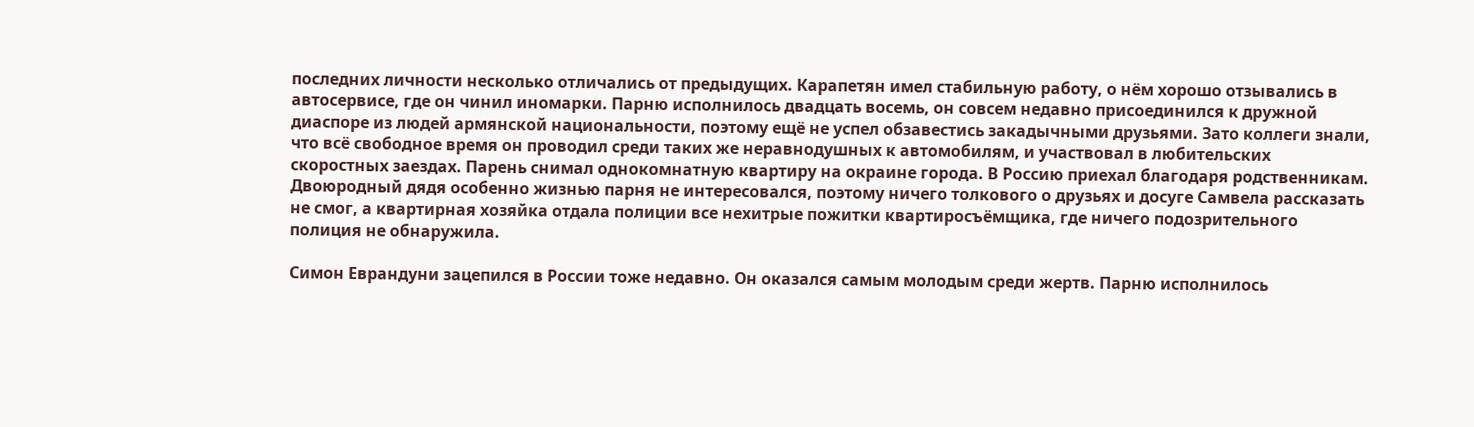последних личности несколько отличались от предыдущих. Карапетян имел стабильную работу, о нём хорошо отзывались в автосервисе, где он чинил иномарки. Парню исполнилось двадцать восемь, он совсем недавно присоединился к дружной диаспоре из людей армянской национальности, поэтому ещё не успел обзавестись закадычными друзьями. Зато коллеги знали, что всё свободное время он проводил среди таких же неравнодушных к автомобилям, и участвовал в любительских скоростных заездах. Парень снимал однокомнатную квартиру на окраине города. В Россию приехал благодаря родственникам. Двоюродный дядя особенно жизнью парня не интересовался, поэтому ничего толкового о друзьях и досуге Самвела рассказать не смог, а квартирная хозяйка отдала полиции все нехитрые пожитки квартиросъёмщика, где ничего подозрительного полиция не обнаружила.

Симон Еврандуни зацепился в России тоже недавно. Он оказался самым молодым среди жертв. Парню исполнилось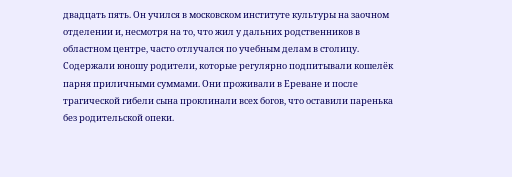двадцать пять. Он учился в московском институте культуры на заочном отделении и, несмотря на то, что жил у дальних родственников в областном центре, часто отлучался по учебным делам в столицу. Содержали юношу родители, которые регулярно подпитывали кошелёк парня приличными суммами. Они проживали в Ереване и после трагической гибели сына проклинали всех богов, что оставили паренька без родительской опеки.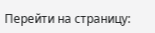Перейти на страницу: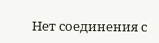Нет соединения с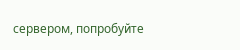сервером, попробуйте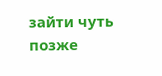зайти чуть позже